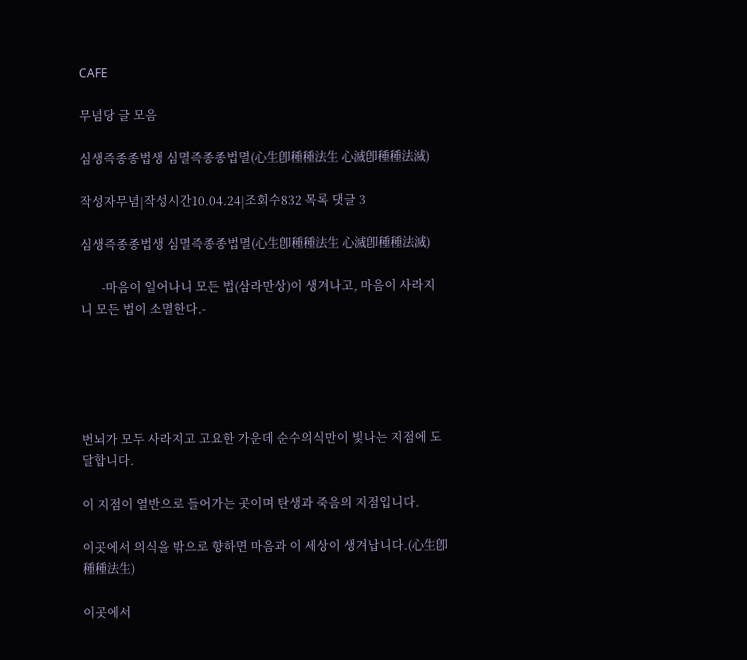CAFE

무념당 글 모음

심생즉종종법생 심멸즉종종법멸(心生卽種種法生 心滅卽種種法滅)

작성자무념|작성시간10.04.24|조회수832 목록 댓글 3

심생즉종종법생 심멸즉종종법멸(心生卽種種法生 心滅卽種種法滅)

       -마음이 일어나니 모든 법(삼라만상)이 생겨나고, 마음이 사라지니 모든 법이 소멸한다.-





번뇌가 모두 사라지고 고요한 가운데 순수의식만이 빛나는 지점에 도달합니다.

이 지점이 열반으로 들어가는 곳이며 탄생과 죽음의 지점입니다.

이곳에서 의식을 밖으로 향하면 마음과 이 세상이 생겨납니다.(心生卽種種法生)

이곳에서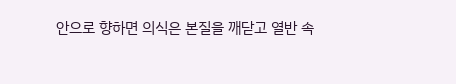안으로 향하면 의식은 본질을 깨닫고 열반 속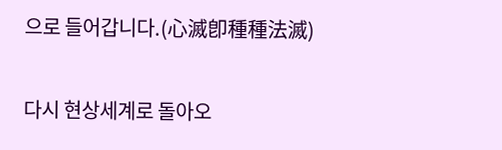으로 들어갑니다.(心滅卽種種法滅)

다시 현상세계로 돌아오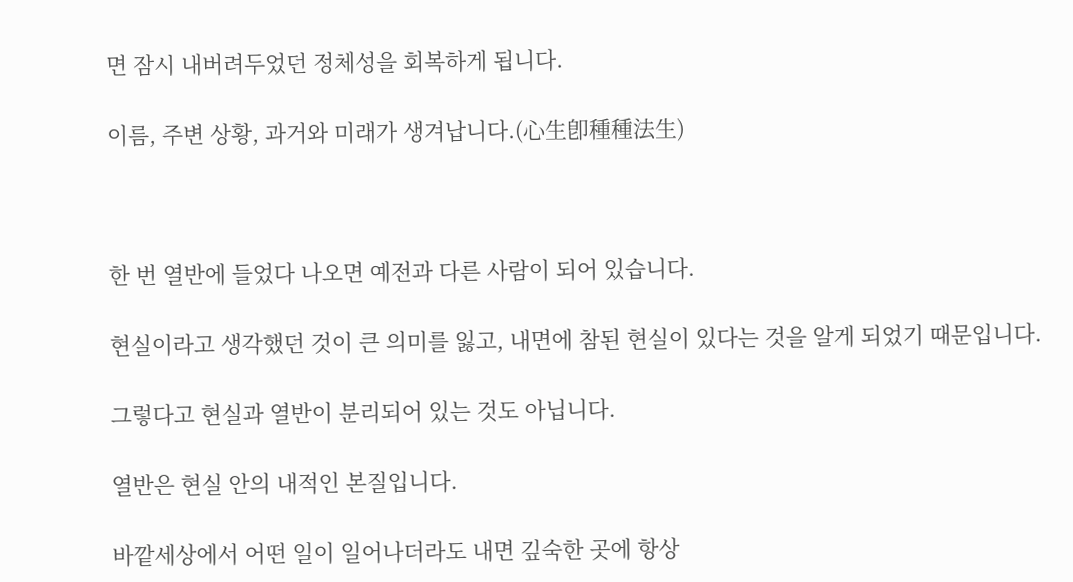면 잠시 내버려두었던 정체성을 회복하게 됩니다.

이름, 주변 상황, 과거와 미래가 생겨납니다.(心生卽種種法生)



한 번 열반에 들었다 나오면 예전과 다른 사람이 되어 있습니다.

현실이라고 생각했던 것이 큰 의미를 잃고, 내면에 참된 현실이 있다는 것을 알게 되었기 때문입니다.

그렇다고 현실과 열반이 분리되어 있는 것도 아닙니다.

열반은 현실 안의 내적인 본질입니다.

바깥세상에서 어떤 일이 일어나더라도 내면 깊숙한 곳에 항상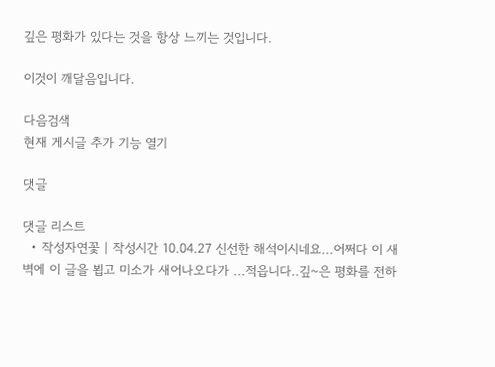깊은 평화가 있다는 것을 항상 느끼는 것입니다.

이것이 깨달음입니다.

다음검색
현재 게시글 추가 기능 열기

댓글

댓글 리스트
  • 작성자연꽃 | 작성시간 10.04.27 신선한 해석이시네요...어쩌다 이 새벽에 이 글을 뵙고 미소가 새어나오다가 ...적읍니다..깊~은 평화를 전하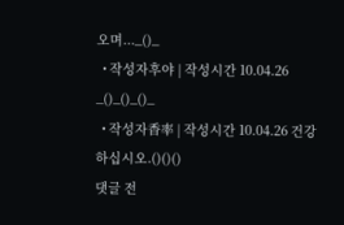오며..._()_
  • 작성자후야 | 작성시간 10.04.26 _()_()_()_
  • 작성자香率 | 작성시간 10.04.26 건강하십시오.()()()
댓글 전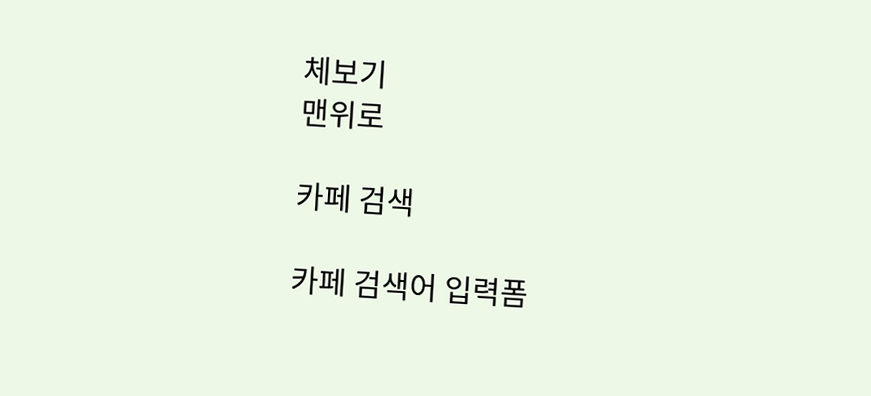체보기
맨위로

카페 검색

카페 검색어 입력폼